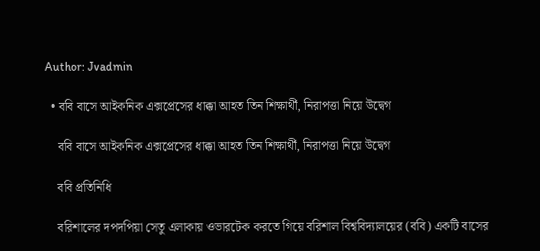Author: Jvadmin

  • ববি বাসে আইকনিক এক্সপ্রেসের ধাক্কা আহত তিন শিক্ষার্থী, নিরাপত্তা নিয়ে উদ্বেগ

    ববি বাসে আইকনিক এক্সপ্রেসের ধাক্কা আহত তিন শিক্ষার্থী, নিরাপত্তা নিয়ে উদ্বেগ

    ববি প্রতিনিধি

    বরিশালের দপদপিয়া সেতু এলাকায় ওভারটেক করতে গিয়ে বরিশাল বিশ্ববিদ্যালয়ের (ববি) একটি বাসের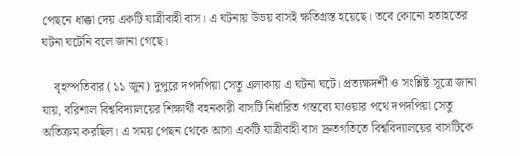পেছনে ধাক্কা দেয় একটি যাত্রীবাহী বাস। এ ঘটনায় উভয় বাসই ক্ষতিগ্রস্ত হয়েছে। তবে কোনো হতাহতের ঘটনা ঘটেনি বলে জানা গেছে।

    বৃহস্পতিবার (১১ জুন) দুপুরে দপদপিয়া সেতু এলাকায় এ ঘটনা ঘটে। প্রত্যক্ষদর্শী ও সংশ্লিষ্ট সূত্রে জানা যায়, বরিশাল বিশ্ববিদ্যালয়ের শিক্ষার্থী বহনকারী বাসটি নির্ধারিত গন্তব্যে যাওয়ার পথে দপদপিয়া সেতু অতিক্রম করছিল। এ সময় পেছন থেকে আসা একটি যাত্রীবাহী বাস দ্রুতগতিতে বিশ্ববিদ্যালয়ের বাসটিকে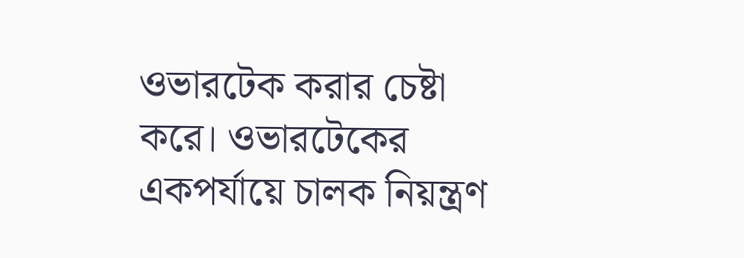ওভারটেক করার চেষ্টা করে। ওভারটেকের একপর্যায়ে চালক নিয়ন্ত্রণ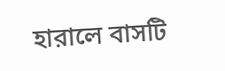হারালে বাসটি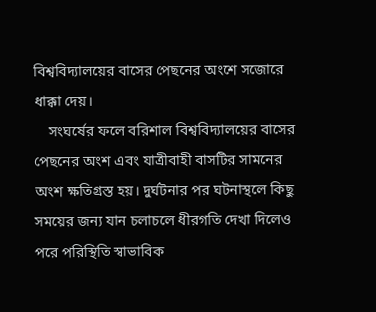বিশ্ববিদ্যালয়ের বাসের পেছনের অংশে সজোরে ধাক্কা দেয়।
    সংঘর্ষের ফলে বরিশাল বিশ্ববিদ্যালয়ের বাসের পেছনের অংশ এবং যাত্রীবাহী বাসটির সামনের অংশ ক্ষতিগ্রস্ত হয়। দুর্ঘটনার পর ঘটনাস্থলে কিছু সময়ের জন্য যান চলাচলে ধীরগতি দেখা দিলেও পরে পরিস্থিতি স্বাভাবিক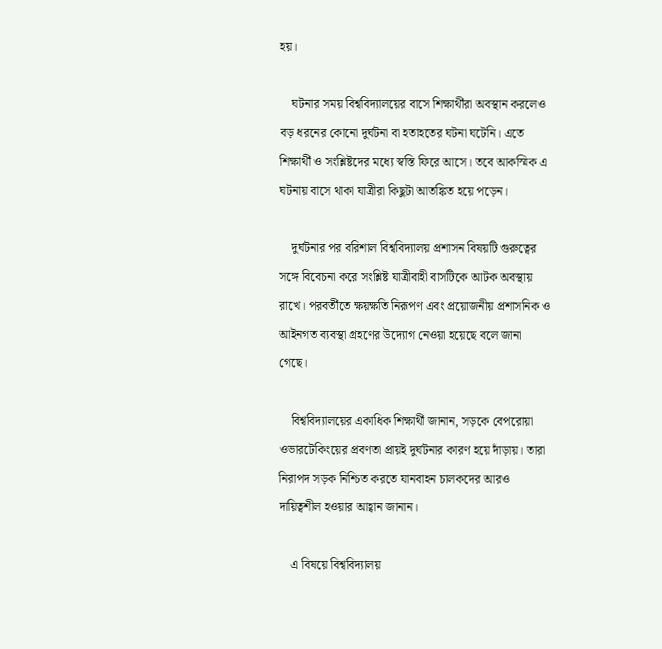হয়।

    ঘটনার সময় বিশ্ববিদ্যালয়ের বাসে শিক্ষার্থীরা অবস্থান করলেও বড় ধরনের কোনো দুর্ঘটনা বা হতাহতের ঘটনা ঘটেনি। এতে শিক্ষার্থী ও সংশ্লিষ্টদের মধ্যে স্বস্তি ফিরে আসে। তবে আকস্মিক এ ঘটনায় বাসে থাকা যাত্রীরা কিছুটা আতঙ্কিত হয়ে পড়েন।

    দুর্ঘটনার পর বরিশাল বিশ্ববিদ্যালয় প্রশাসন বিষয়টি গুরুত্বের সঙ্গে বিবেচনা করে সংশ্লিষ্ট যাত্রীবাহী বাসটিকে আটক অবস্থায় রাখে। পরবর্তীতে ক্ষয়ক্ষতি নিরূপণ এবং প্রয়োজনীয় প্রশাসনিক ও আইনগত ব্যবস্থা গ্রহণের উদ্যোগ নেওয়া হয়েছে বলে জানা গেছে।

    বিশ্ববিদ্যালয়ের একাধিক শিক্ষার্থী জানান, সড়কে বেপরোয়া ওভারটেকিংয়ের প্রবণতা প্রায়ই দুর্ঘটনার কারণ হয়ে দাঁড়ায়। তারা নিরাপদ সড়ক নিশ্চিত করতে যানবাহন চালকদের আরও দায়িত্বশীল হওয়ার আহ্বান জানান।

    এ বিষয়ে বিশ্ববিদ্যালয়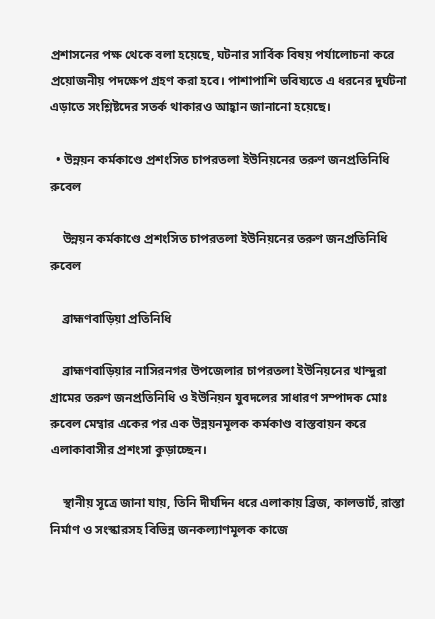প্রশাসনের পক্ষ থেকে বলা হয়েছে, ঘটনার সার্বিক বিষয় পর্যালোচনা করে প্রয়োজনীয় পদক্ষেপ গ্রহণ করা হবে। পাশাপাশি ভবিষ্যতে এ ধরনের দুর্ঘটনা এড়াতে সংশ্লিষ্টদের সতর্ক থাকারও আহ্বান জানানো হয়েছে।

  • উন্নয়ন কর্মকাণ্ডে প্রশংসিত চাপরতলা ইউনিয়নের তরুণ জনপ্রতিনিধি রুবেল

    উন্নয়ন কর্মকাণ্ডে প্রশংসিত চাপরতলা ইউনিয়নের তরুণ জনপ্রতিনিধি রুবেল

    ব্রাহ্মণবাড়িয়া প্রতিনিধি

    ব্রাহ্মণবাড়িয়ার নাসিরনগর উপজেলার চাপরতলা ইউনিয়নের খান্দুরা গ্রামের তরুণ জনপ্রতিনিধি ও ইউনিয়ন যুবদলের সাধারণ সম্পাদক মোঃ রুবেল মেম্বার একের পর এক উন্নয়নমূলক কর্মকাণ্ড বাস্তবায়ন করে এলাকাবাসীর প্রশংসা কুড়াচ্ছেন।

    স্থানীয় সূত্রে জানা যায়, তিনি দীর্ঘদিন ধরে এলাকায় ব্রিজ, কালভার্ট, রাস্তা নির্মাণ ও সংস্কারসহ বিভিন্ন জনকল্যাণমূলক কাজে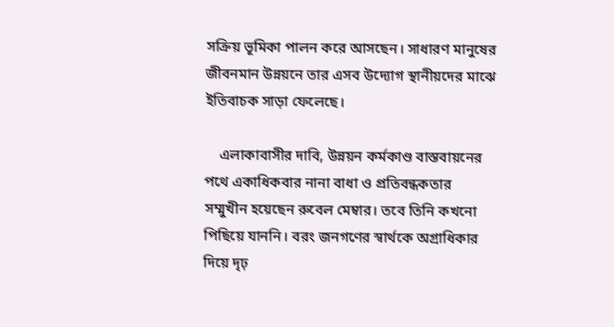সক্রিয় ভূমিকা পালন করে আসছেন। সাধারণ মানুষের জীবনমান উন্নয়নে তার এসব উদ্যোগ স্থানীয়দের মাঝে ইতিবাচক সাড়া ফেলেছে।

    এলাকাবাসীর দাবি, উন্নয়ন কর্মকাণ্ড বাস্তবায়নের পথে একাধিকবার নানা বাধা ও প্রতিবন্ধকতার সম্মুখীন হয়েছেন রুবেল মেম্বার। তবে তিনি কখনো পিছিয়ে যাননি। বরং জনগণের স্বার্থকে অগ্রাধিকার দিয়ে দৃঢ়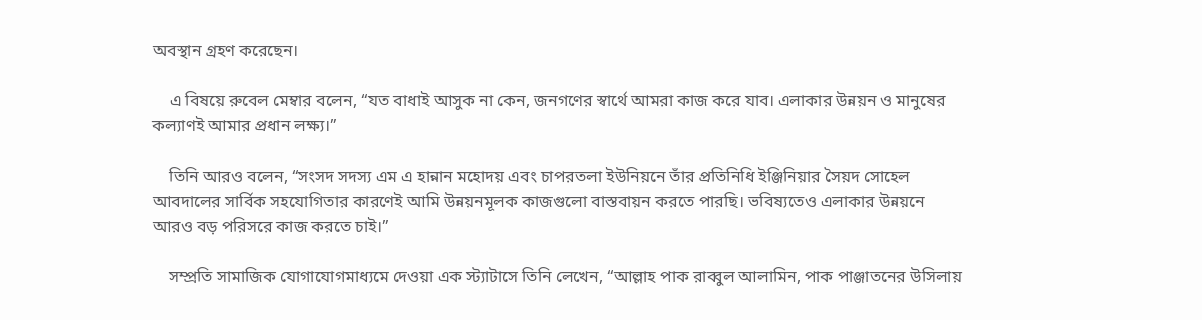অবস্থান গ্রহণ করেছেন।

    এ বিষয়ে রুবেল মেম্বার বলেন, “যত বাধাই আসুক না কেন, জনগণের স্বার্থে আমরা কাজ করে যাব। এলাকার উন্নয়ন ও মানুষের কল্যাণই আমার প্রধান লক্ষ্য।”

    তিনি আরও বলেন, “সংসদ সদস্য এম এ হান্নান মহোদয় এবং চাপরতলা ইউনিয়নে তাঁর প্রতিনিধি ইঞ্জিনিয়ার সৈয়দ সোহেল আবদালের সার্বিক সহযোগিতার কারণেই আমি উন্নয়নমূলক কাজগুলো বাস্তবায়ন করতে পারছি। ভবিষ্যতেও এলাকার উন্নয়নে আরও বড় পরিসরে কাজ করতে চাই।”

    সম্প্রতি সামাজিক যোগাযোগমাধ্যমে দেওয়া এক স্ট্যাটাসে তিনি লেখেন, “আল্লাহ পাক রাব্বুল আলামিন, পাক পাঞ্জাতনের উসিলায়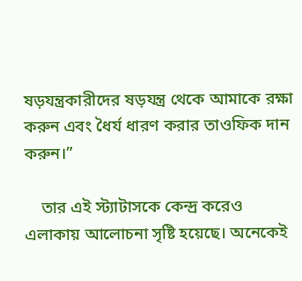ষড়যন্ত্রকারীদের ষড়যন্ত্র থেকে আমাকে রক্ষা করুন এবং ধৈর্য ধারণ করার তাওফিক দান করুন।”

    তার এই স্ট্যাটাসকে কেন্দ্র করেও এলাকায় আলোচনা সৃষ্টি হয়েছে। অনেকেই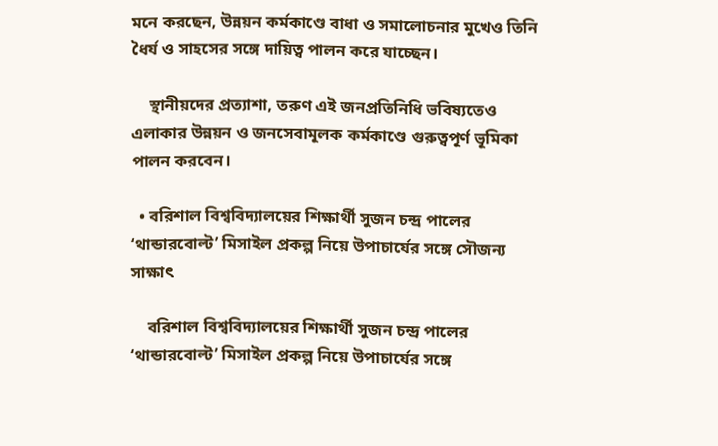মনে করছেন, উন্নয়ন কর্মকাণ্ডে বাধা ও সমালোচনার মুখেও তিনি ধৈর্য ও সাহসের সঙ্গে দায়িত্ব পালন করে যাচ্ছেন।

    স্থানীয়দের প্রত্যাশা, তরুণ এই জনপ্রতিনিধি ভবিষ্যতেও এলাকার উন্নয়ন ও জনসেবামূলক কর্মকাণ্ডে গুরুত্বপূর্ণ ভূমিকা পালন করবেন।

  • বরিশাল বিশ্ববিদ্যালয়ের শিক্ষার্থী সুজন চন্দ্র পালের ‘থান্ডারবোল্ট’ মিসাইল প্রকল্প নিয়ে উপাচার্যের সঙ্গে সৌজন্য সাক্ষাৎ

    বরিশাল বিশ্ববিদ্যালয়ের শিক্ষার্থী সুজন চন্দ্র পালের ‘থান্ডারবোল্ট’ মিসাইল প্রকল্প নিয়ে উপাচার্যের সঙ্গে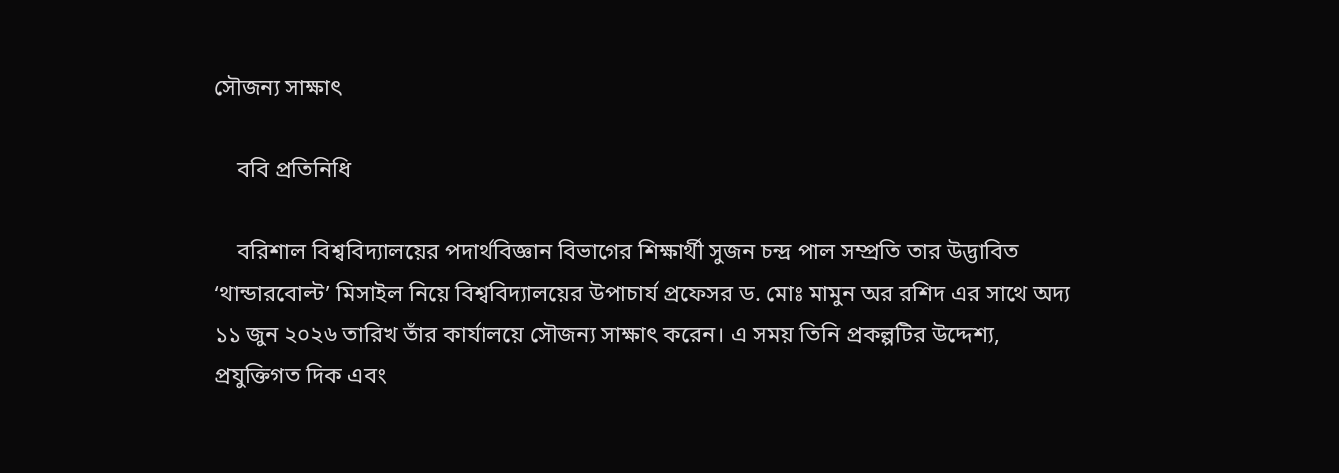সৌজন্য সাক্ষাৎ

    ববি প্রতিনিধি

    বরিশাল বিশ্ববিদ্যালয়ের পদার্থবিজ্ঞান বিভাগের শিক্ষার্থী সুজন চন্দ্র পাল সম্প্রতি তার উদ্ভাবিত ‘থান্ডারবোল্ট’ মিসাইল নিয়ে বিশ্ববিদ্যালয়ের উপাচার্য প্রফেসর ড. মোঃ মামুন অর রশিদ এর সাথে অদ‍্য ১১ জুন ২০২৬ তারিখ তাঁর কার্যালয়ে সৌজন্য সাক্ষাৎ করেন। এ সময় তিনি প্রকল্পটির উদ্দেশ্য, প্রযুক্তিগত দিক এবং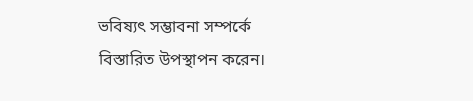ভবিষ্যৎ সম্ভাবনা সম্পর্কে বিস্তারিত উপস্থাপন করেন।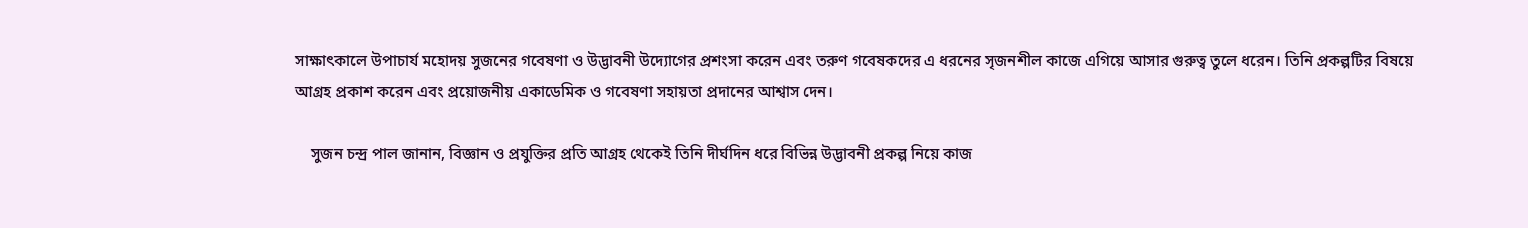সাক্ষাৎকালে উপাচার্য মহোদয় সুজনের গবেষণা ও উদ্ভাবনী উদ্যোগের প্রশংসা করেন এবং তরুণ গবেষকদের এ ধরনের সৃজনশীল কাজে এগিয়ে আসার গুরুত্ব তুলে ধরেন। তিনি প্রকল্পটির বিষয়ে আগ্রহ প্রকাশ করেন এবং প্রয়োজনীয় একাডেমিক ও গবেষণা সহায়তা প্রদানের আশ্বাস দেন।

    সুজন চন্দ্র পাল জানান, বিজ্ঞান ও প্রযুক্তির প্রতি আগ্রহ থেকেই তিনি দীর্ঘদিন ধরে বিভিন্ন উদ্ভাবনী প্রকল্প নিয়ে কাজ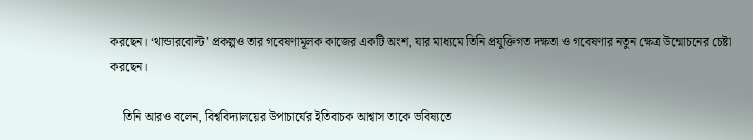করছেন। ‘থান্ডারবোল্ট’ প্রকল্পও তার গবেষণামূলক কাজের একটি অংশ, যার মাধ্যমে তিনি প্রযুক্তিগত দক্ষতা ও গবেষণার নতুন ক্ষেত্র উন্মোচনের চেষ্টা করছেন।

    তিনি আরও বলেন, বিশ্ববিদ্যালয়ের উপাচার্যের ইতিবাচক আশ্বাস তাকে ভবিষ্যতে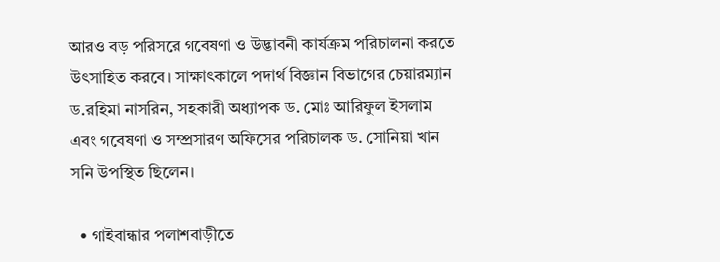আরও বড় পরিসরে গবেষণা ও উদ্ভাবনী কার্যক্রম পরিচালনা করতে উৎসাহিত করবে। সাক্ষাৎকালে পদার্থ বিজ্ঞান বিভাগের চেয়ারম্যান ড.রহিমা নাসরিন, সহকারী অধ্যাপক ড. মোঃ আরিফুল ইসলাম এবং গবেষণা ও সম্প্রসারণ অফিসের পরিচালক ড. সোনিয়া খান সনি উপস্থিত ছিলেন।

  • গাইবান্ধার পলাশবাড়ীতে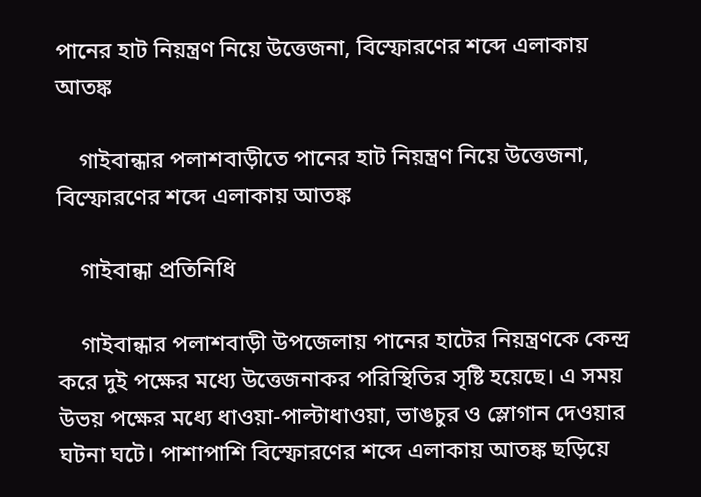পানের হাট নিয়ন্ত্রণ নিয়ে উত্তেজনা, বিস্ফোরণের শব্দে এলাকায় আতঙ্ক

    গাইবান্ধার পলাশবাড়ীতে পানের হাট নিয়ন্ত্রণ নিয়ে উত্তেজনা, বিস্ফোরণের শব্দে এলাকায় আতঙ্ক

    গাইবান্ধা প্রতিনিধি

    গাইবান্ধার পলাশবাড়ী উপজেলায় পানের হাটের নিয়ন্ত্রণকে কেন্দ্র করে দুই পক্ষের মধ্যে উত্তেজনাকর পরিস্থিতির সৃষ্টি হয়েছে। এ সময় উভয় পক্ষের মধ্যে ধাওয়া-পাল্টাধাওয়া, ভাঙচুর ও স্লোগান দেওয়ার ঘটনা ঘটে। পাশাপাশি বিস্ফোরণের শব্দে এলাকায় আতঙ্ক ছড়িয়ে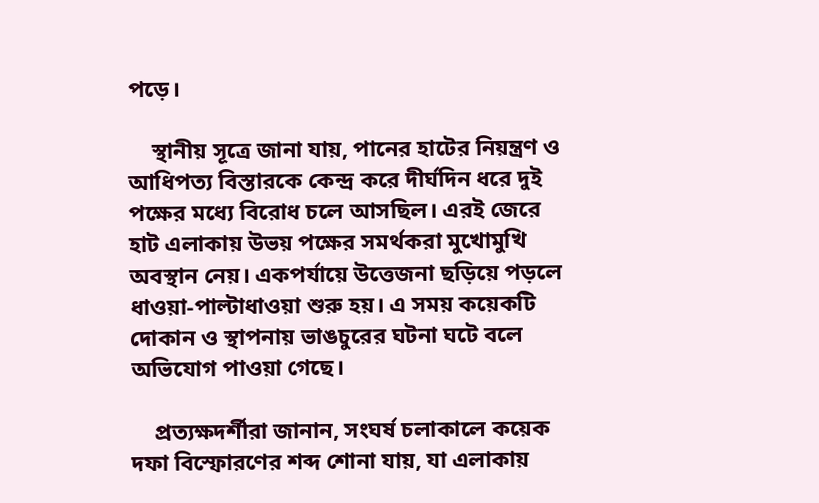পড়ে।

    স্থানীয় সূত্রে জানা যায়, পানের হাটের নিয়ন্ত্রণ ও আধিপত্য বিস্তারকে কেন্দ্র করে দীর্ঘদিন ধরে দুই পক্ষের মধ্যে বিরোধ চলে আসছিল। এরই জেরে হাট এলাকায় উভয় পক্ষের সমর্থকরা মুখোমুখি অবস্থান নেয়। একপর্যায়ে উত্তেজনা ছড়িয়ে পড়লে ধাওয়া-পাল্টাধাওয়া শুরু হয়। এ সময় কয়েকটি দোকান ও স্থাপনায় ভাঙচুরের ঘটনা ঘটে বলে অভিযোগ পাওয়া গেছে।

    প্রত্যক্ষদর্শীরা জানান, সংঘর্ষ চলাকালে কয়েক দফা বিস্ফোরণের শব্দ শোনা যায়, যা এলাকায়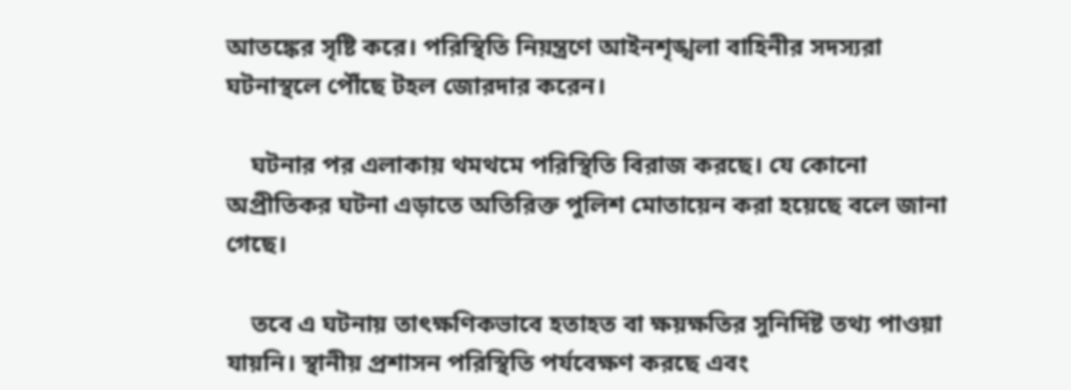আতঙ্কের সৃষ্টি করে। পরিস্থিতি নিয়ন্ত্রণে আইনশৃঙ্খলা বাহিনীর সদস্যরা ঘটনাস্থলে পৌঁছে টহল জোরদার করেন।

    ঘটনার পর এলাকায় থমথমে পরিস্থিতি বিরাজ করছে। যে কোনো অপ্রীতিকর ঘটনা এড়াতে অতিরিক্ত পুলিশ মোতায়েন করা হয়েছে বলে জানা গেছে।

    তবে এ ঘটনায় তাৎক্ষণিকভাবে হতাহত বা ক্ষয়ক্ষতির সুনির্দিষ্ট তথ্য পাওয়া যায়নি। স্থানীয় প্রশাসন পরিস্থিতি পর্যবেক্ষণ করছে এবং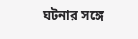ঘটনার সঙ্গে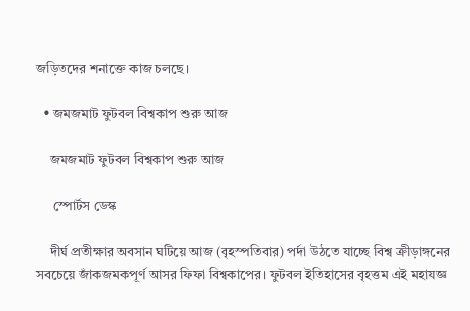জড়িতদের শনাক্তে কাজ চলছে।

  • জমজমাট ফুটবল বিশ্বকাপ শুরু আজ

    জমজমাট ফুটবল বিশ্বকাপ শুরু আজ

     স্পোর্টস ডেস্ক

    দীর্ঘ প্রতীক্ষার অবসান ঘটিয়ে আজ (বৃহস্পতিবার) পর্দা উঠতে যাচ্ছে বিশ্ব ক্রীড়াঙ্গনের সবচেয়ে জাঁকজমকপূর্ণ আসর ফিফা বিশ্বকাপের। ফুটবল ইতিহাসের বৃহত্তম এই মহাযজ্ঞ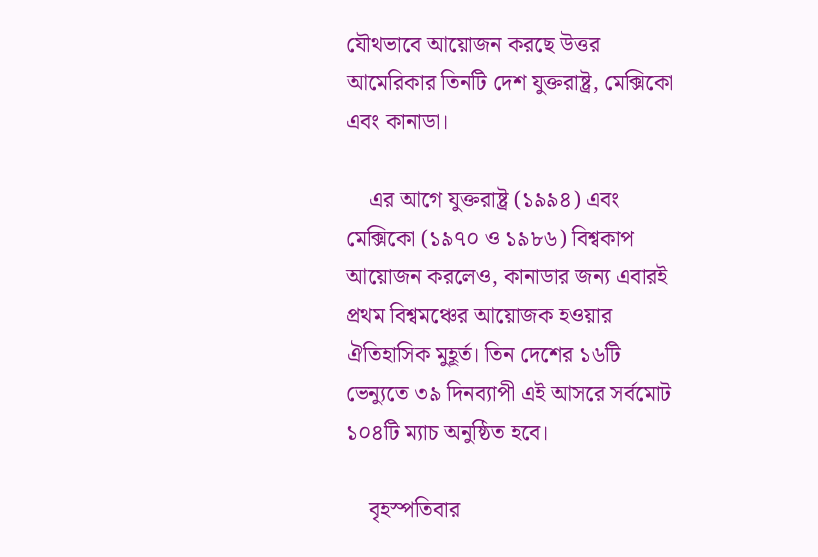যৌথভাবে আয়োজন করছে উত্তর আমেরিকার তিনটি দেশ যুক্তরাষ্ট্র, মেক্সিকো এবং কানাডা।

    এর আগে যুক্তরাষ্ট্র (১৯৯৪) এবং মেক্সিকো (১৯৭০ ও ১৯৮৬) বিশ্বকাপ আয়োজন করলেও, কানাডার জন্য এবারই প্রথম বিশ্বমঞ্চের আয়োজক হওয়ার ঐতিহাসিক মুহূর্ত। তিন দেশের ১৬টি ভেন্যুতে ৩৯ দিনব্যাপী এই আসরে সর্বমোট ১০৪টি ম্যাচ অনুষ্ঠিত হবে।

    বৃহস্পতিবার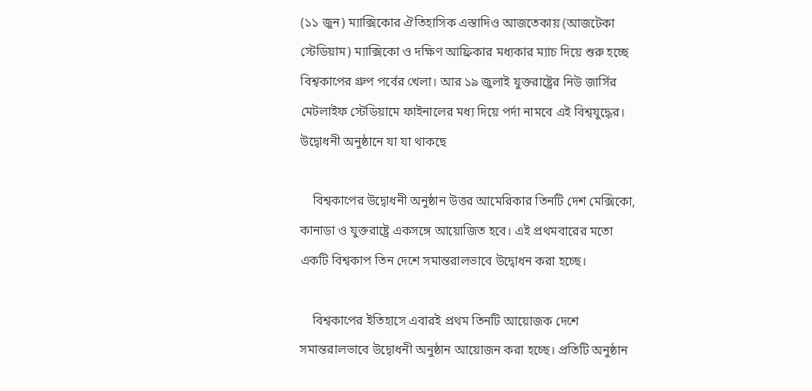(১১ জুন) ম্যাক্সিকোর ঐতিহাসিক এস্তাদিও আজতেকায় (আজটেকা স্টেডিয়াম) ম্যাক্সিকো ও দক্ষিণ আফ্রিকার মধ্যকার ম্যাচ দিয়ে শুরু হচ্ছে বিশ্বকাপের গ্রুপ পর্বের খেলা। আর ১৯ জুলাই যুক্তরাষ্ট্রের নিউ জার্সির মেটলাইফ স্টেডিয়ামে ফাইনালের মধ্য দিয়ে পর্দা নামবে এই বিশ্বযুদ্ধের। উদ্বোধনী অনুষ্ঠানে যা যা থাকছে

    বিশ্বকাপের উদ্বোধনী অনুষ্ঠান উত্তর আমেরিকার তিনটি দেশ মেক্সিকো, কানাডা ও যুক্তরাষ্ট্রে একসঙ্গে আয়োজিত হবে। এই প্রথমবারের মতো একটি বিশ্বকাপ তিন দেশে সমান্তরালভাবে উদ্বোধন করা হচ্ছে।

    বিশ্বকাপের ইতিহাসে এবারই প্রথম তিনটি আয়োজক দেশে সমান্তরালভাবে উদ্বোধনী অনুষ্ঠান আয়োজন করা হচ্ছে। প্রতিটি অনুষ্ঠান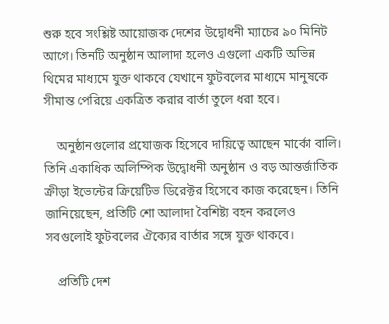শুরু হবে সংশ্লিষ্ট আয়োজক দেশের উদ্বোধনী ম্যাচের ৯০ মিনিট আগে। তিনটি অনুষ্ঠান আলাদা হলেও এগুলো একটি অভিন্ন থিমের মাধ্যমে যুক্ত থাকবে যেখানে ফুটবলের মাধ্যমে মানুষকে সীমান্ত পেরিয়ে একত্রিত করার বার্তা তুলে ধরা হবে।

    অনুষ্ঠানগুলোর প্রযোজক হিসেবে দায়িত্বে আছেন মার্কো বালি। তিনি একাধিক অলিম্পিক উদ্বোধনী অনুষ্ঠান ও বড় আন্তর্জাতিক ক্রীড়া ইভেন্টের ক্রিয়েটিভ ডিরেক্টর হিসেবে কাজ করেছেন। তিনি জানিয়েছেন, প্রতিটি শো আলাদা বৈশিষ্ট্য বহন করলেও সবগুলোই ফুটবলের ঐক্যের বার্তার সঙ্গে যুক্ত থাকবে।

    প্রতিটি দেশ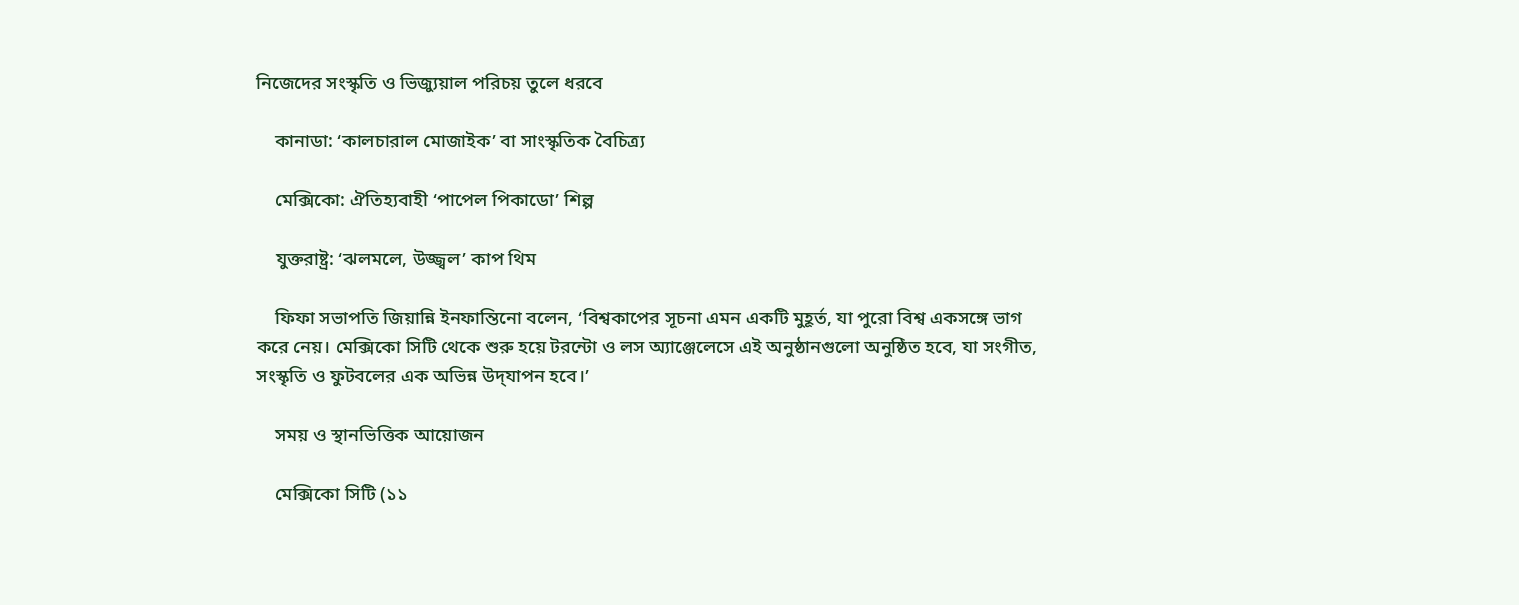নিজেদের সংস্কৃতি ও ভিজ্যুয়াল পরিচয় তুলে ধরবে

    কানাডা: ‘কালচারাল মোজাইক’ বা সাংস্কৃতিক বৈচিত্র্য

    মেক্সিকো: ঐতিহ্যবাহী ‘পাপেল পিকাডো’ শিল্প

    যুক্তরাষ্ট্র: ‘ঝলমলে, উজ্জ্বল’ কাপ থিম

    ফিফা সভাপতি জিয়ান্নি ইনফান্তিনো বলেন, ‘বিশ্বকাপের সূচনা এমন একটি মুহূর্ত, যা পুরো বিশ্ব একসঙ্গে ভাগ করে নেয়। মেক্সিকো সিটি থেকে শুরু হয়ে টরন্টো ও লস অ্যাঞ্জেলেসে এই অনুষ্ঠানগুলো অনুষ্ঠিত হবে, যা সংগীত, সংস্কৃতি ও ফুটবলের এক অভিন্ন উদ্‌যাপন হবে।’

    সময় ও স্থানভিত্তিক আয়োজন

    মেক্সিকো সিটি (১১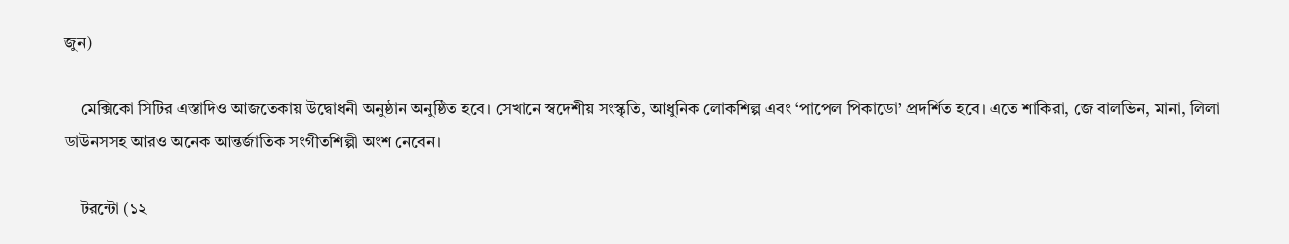জুন)

    মেক্সিকো সিটির এস্তাদিও আজতেকায় উদ্বোধনী অনুষ্ঠান অনুষ্ঠিত হবে। সেখানে স্বদেশীয় সংস্কৃতি, আধুনিক লোকশিল্প এবং ‘পাপেল পিকাডো’ প্রদর্শিত হবে। এতে শাকিরা, জে বালভিন, মানা, লিলা ডাউনসসহ আরও অনেক আন্তর্জাতিক সংগীতশিল্পী অংশ নেবেন।

    টরন্টো (১২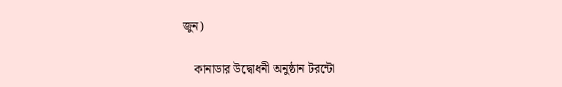জুন)

    কানাডার উদ্বোধনী অনুষ্ঠান টরন্টো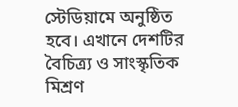স্টেডিয়ামে অনুষ্ঠিত হবে। এখানে দেশটির বৈচিত্র্য ও সাংস্কৃতিক মিশ্রণ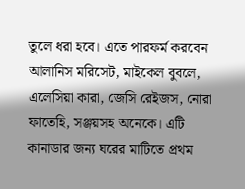তুলে ধরা হবে। এতে পারফর্ম করবেন আলানিস মরিসেট, মাইকেল বুবলে, এলেসিয়া কারা, জেসি রেইজস, নোরা ফাতেহি, সঞ্জয়সহ অনেকে। এটি কানাডার জন্য ঘরের মাটিতে প্রথম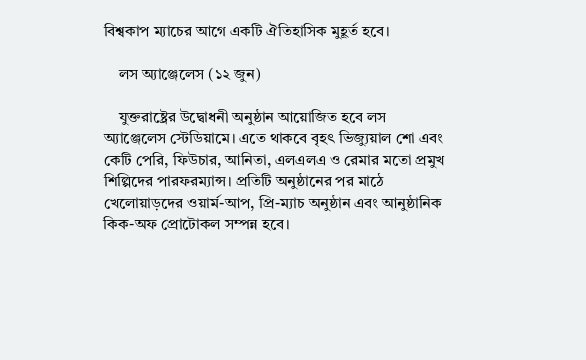বিশ্বকাপ ম্যাচের আগে একটি ঐতিহাসিক মুহূর্ত হবে।

    লস অ্যাঞ্জেলেস (১২ জুন)

    যুক্তরাষ্ট্রের উদ্বোধনী অনুষ্ঠান আয়োজিত হবে লস অ্যাঞ্জেলেস স্টেডিয়ামে। এতে থাকবে বৃহৎ ভিজ্যুয়াল শো এবং কেটি পেরি, ফিউচার, আনিতা, এলএলএ ও রেমার মতো প্রমুখ শিল্পিদের পারফরম্যান্স। প্রতিটি অনুষ্ঠানের পর মাঠে খেলোয়াড়দের ওয়ার্ম-আপ, প্রি-ম্যাচ অনুষ্ঠান এবং আনুষ্ঠানিক কিক-অফ প্রোটোকল সম্পন্ন হবে।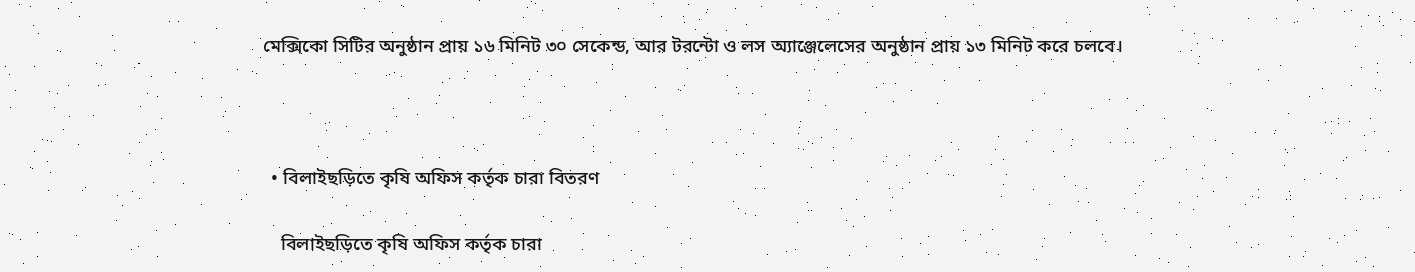মেক্সিকো সিটির অনুষ্ঠান প্রায় ১৬ মিনিট ৩০ সেকেন্ড, আর টরন্টো ও লস অ্যাঞ্জেলেসের অনুষ্ঠান প্রায় ১৩ মিনিট করে চলবে।



  • বিলাইছড়িতে কৃষি অফিস কর্তৃক চারা বিতরণ

    বিলাইছড়িতে কৃষি অফিস কর্তৃক চারা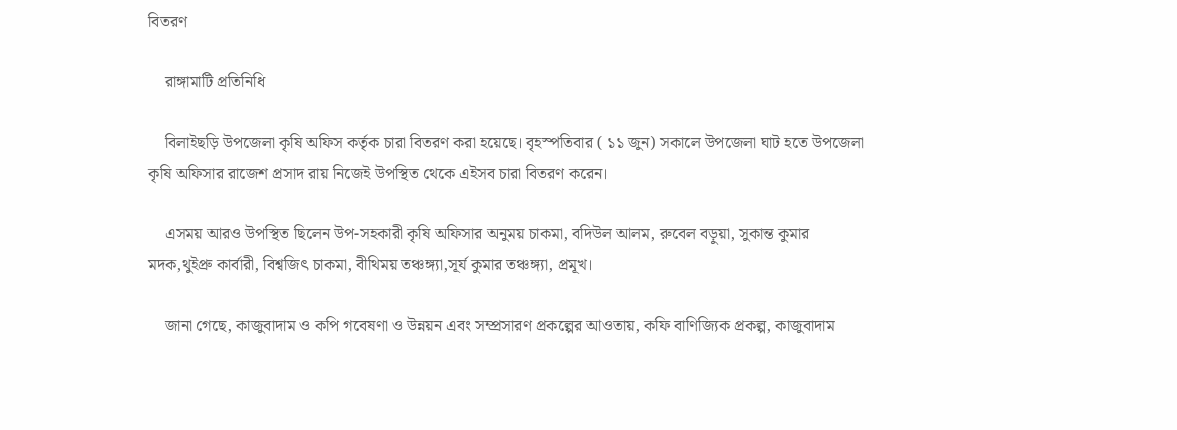বিতরণ

    রাঙ্গামাটি প্রতিনিধি

    বিলাইছড়ি উপজেলা কৃষি অফিস কর্তৃক চারা বিতরণ করা হয়েছে। বৃহস্পতিবার ( ১১ জুন) সকালে উপজেলা ঘাট হতে উপজেলা কৃষি অফিসার রাজেশ প্রসাদ রায় নিজেই উপস্থিত থেকে এইসব চারা বিতরণ করেন।

    এসময় আরও উপস্থিত ছিলেন উপ-সহকারী কৃষি অফিসার অনুময় চাকমা, বদিউল আলম, রুবেল বড়ুয়া, সুকান্ত কুমার মদক,থুইপ্রু কার্বারী, বিশ্বজিৎ চাকমা, বীথিময় তঞ্চঙ্গ্যা,সূর্য কুমার তঞ্চঙ্গ্যা, প্রমূখ।

    জানা গেছে, কাজুবাদাম ও কপি গবেষণা ও উন্নয়ন এবং সম্প্রসারণ প্রকল্পের আওতায়, কফি বাণিজ্যিক প্রকল্প, কাজুবাদাম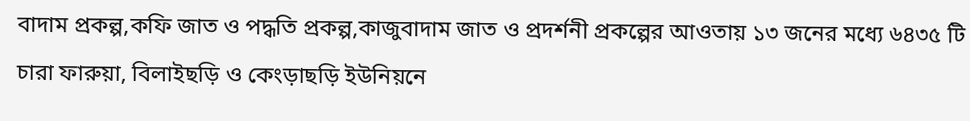বাদাম প্রকল্প,কফি জাত ও পদ্ধতি প্রকল্প,কাজুবাদাম জাত ও প্রদর্শনী প্রকল্পের আওতায় ১৩ জনের মধ্যে ৬৪৩৫ টি চারা ফারুয়া, বিলাইছড়ি ও কেংড়াছড়ি ইউনিয়নে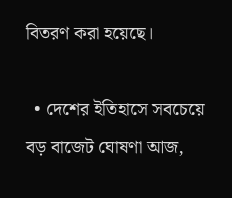বিতরণ করা হয়েছে।

  • দেশের ইতিহাসে সবচেয়ে বড় বাজেট ঘোষণা আজ,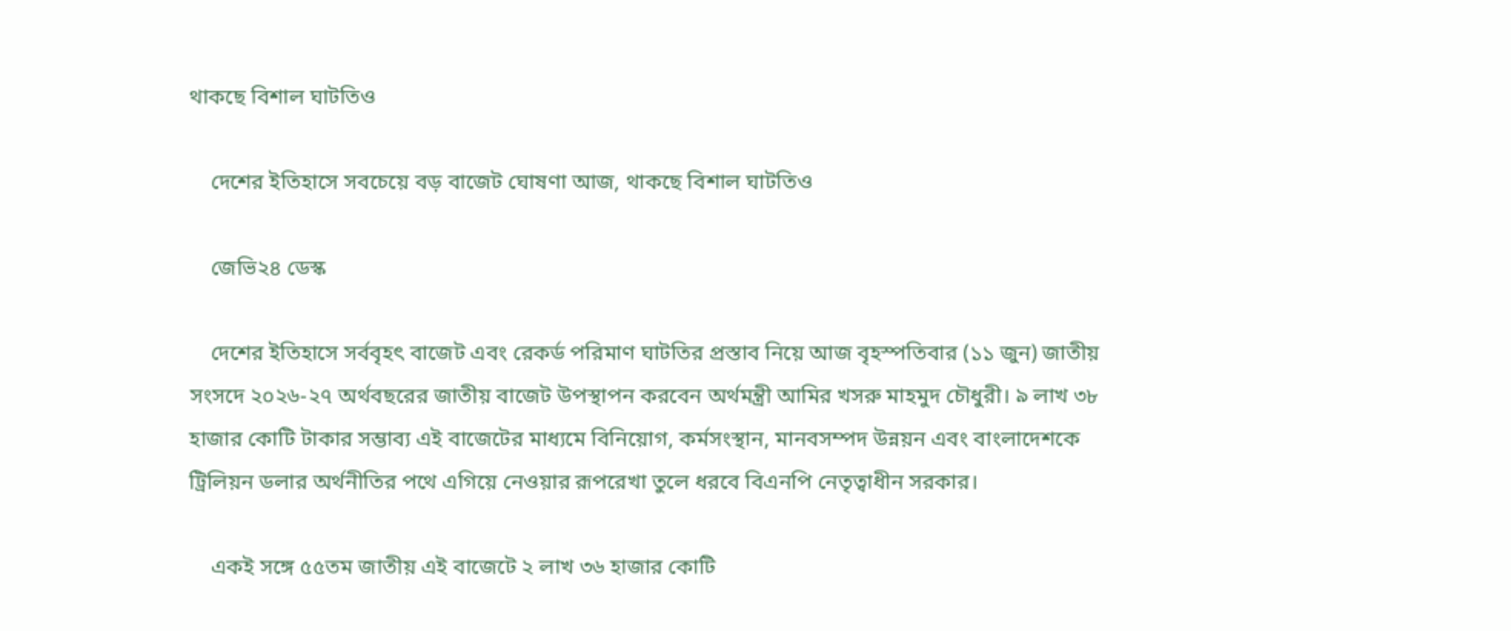থাকছে বিশাল ঘাটতিও

    দেশের ইতিহাসে সবচেয়ে বড় বাজেট ঘোষণা আজ, থাকছে বিশাল ঘাটতিও

    জেভি২৪ ডেস্ক

    দেশের ইতিহাসে সর্ববৃহৎ বাজেট এবং রেকর্ড পরিমাণ ঘাটতির প্রস্তাব নিয়ে আজ বৃহস্পতিবার (১১ জুন) জাতীয় সংসদে ২০২৬-২৭ অর্থবছরের জাতীয় বাজেট উপস্থাপন করবেন অর্থমন্ত্রী আমির খসরু মাহমুদ চৌধুরী। ৯ লাখ ৩৮ হাজার কোটি টাকার সম্ভাব্য এই বাজেটের মাধ্যমে বিনিয়োগ, কর্মসংস্থান, মানবসম্পদ উন্নয়ন এবং বাংলাদেশকে ট্রিলিয়ন ডলার অর্থনীতির পথে এগিয়ে নেওয়ার রূপরেখা তুলে ধরবে বিএনপি নেতৃত্বাধীন সরকার।

    একই সঙ্গে ৫৫তম জাতীয় এই বাজেটে ২ লাখ ৩৬ হাজার কোটি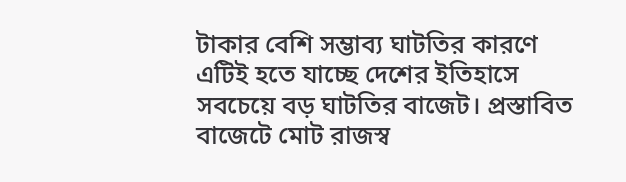টাকার বেশি সম্ভাব্য ঘাটতির কারণে এটিই হতে যাচ্ছে দেশের ইতিহাসে সবচেয়ে বড় ঘাটতির বাজেট। প্রস্তাবিত বাজেটে মোট রাজস্ব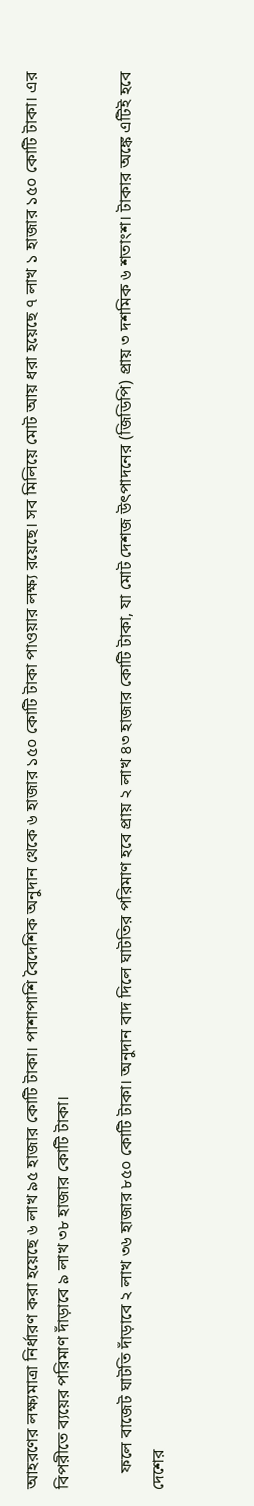আহরণের লক্ষ্যমাত্রা নির্ধারণ করা হয়েছে ৬ লাখ ৯৫ হাজার কোটি টাকা। পাশাপাশি বৈদেশিক অনুদান থেকে ৬ হাজার ১৫০ কোটি টাকা পাওয়ার লক্ষ্য রয়েছে। সব মিলিয়ে মোট আয় ধরা হয়েছে ৭ লাখ ১ হাজার ১৫০ কোটি টাকা। এর বিপরীতে ব্যয়ের পরিমাণ দাঁড়াবে ৯ লাখ ৩৮ হাজার কোটি টাকা।

    ফলে বাজেট ঘাটতি দাঁড়াবে ২ লাখ ৩৬ হাজার ৮৫০ কোটি টাকা। অনুদান বাদ দিলে ঘাটতির পরিমাণ হবে প্রায় ২ লাখ ৪৩ হাজার কোটি টাকা, যা মোট দেশজ উৎপাদনের (জিডিপি) প্রায় ৩ দশমিক ৬ শতাংশ। টাকার অঙ্কে এটিই হবে দেশের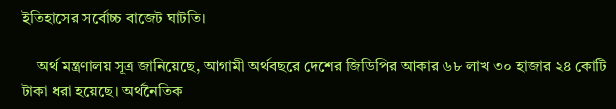ইতিহাসের সর্বোচ্চ বাজেট ঘাটতি।

    অর্থ মন্ত্রণালয় সূত্র জানিয়েছে, আগামী অর্থবছরে দেশের জিডিপির আকার ৬৮ লাখ ৩০ হাজার ২৪ কোটি টাকা ধরা হয়েছে। অর্থনৈতিক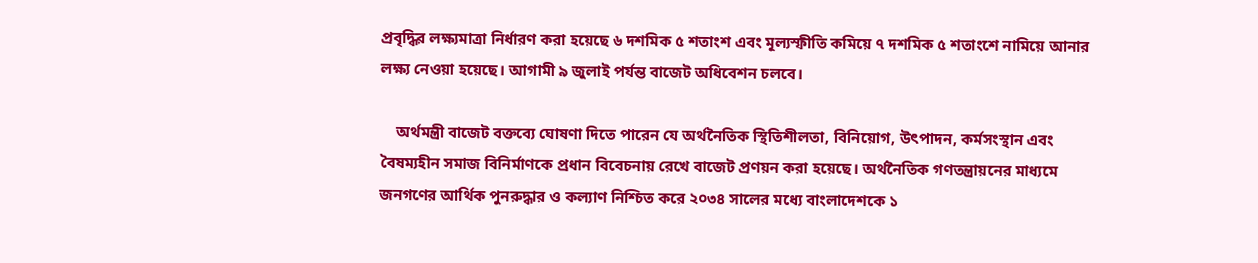প্রবৃদ্ধির লক্ষ্যমাত্রা নির্ধারণ করা হয়েছে ৬ দশমিক ৫ শতাংশ এবং মূল্যস্ফীতি কমিয়ে ৭ দশমিক ৫ শতাংশে নামিয়ে আনার লক্ষ্য নেওয়া হয়েছে। আগামী ৯ জুলাই পর্যন্ত বাজেট অধিবেশন চলবে।

    অর্থমন্ত্রী বাজেট বক্তব্যে ঘোষণা দিতে পারেন যে অর্থনৈতিক স্থিতিশীলতা, বিনিয়োগ, উৎপাদন, কর্মসংস্থান এবং বৈষম্যহীন সমাজ বিনির্মাণকে প্রধান বিবেচনায় রেখে বাজেট প্রণয়ন করা হয়েছে। অর্থনৈতিক গণতন্ত্রায়নের মাধ্যমে জনগণের আর্থিক পুনরুদ্ধার ও কল্যাণ নিশ্চিত করে ২০৩৪ সালের মধ্যে বাংলাদেশকে ১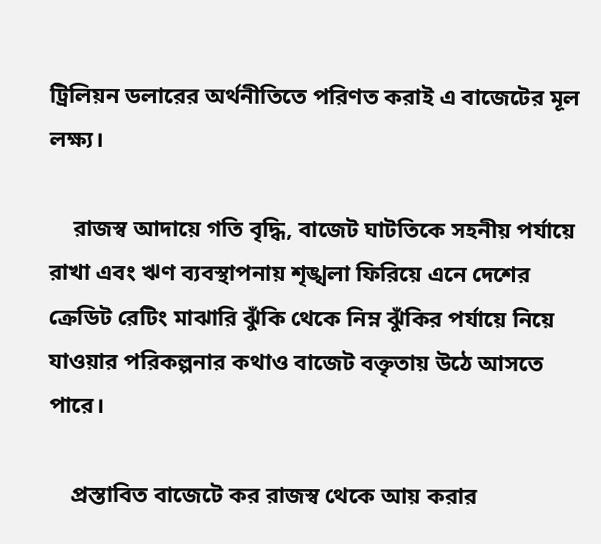ট্রিলিয়ন ডলারের অর্থনীতিতে পরিণত করাই এ বাজেটের মূল লক্ষ্য।

    রাজস্ব আদায়ে গতি বৃদ্ধি, বাজেট ঘাটতিকে সহনীয় পর্যায়ে রাখা এবং ঋণ ব্যবস্থাপনায় শৃঙ্খলা ফিরিয়ে এনে দেশের ক্রেডিট রেটিং মাঝারি ঝুঁকি থেকে নিম্ন ঝুঁকির পর্যায়ে নিয়ে যাওয়ার পরিকল্পনার কথাও বাজেট বক্তৃতায় উঠে আসতে পারে।

    প্রস্তাবিত বাজেটে কর রাজস্ব থেকে আয় করার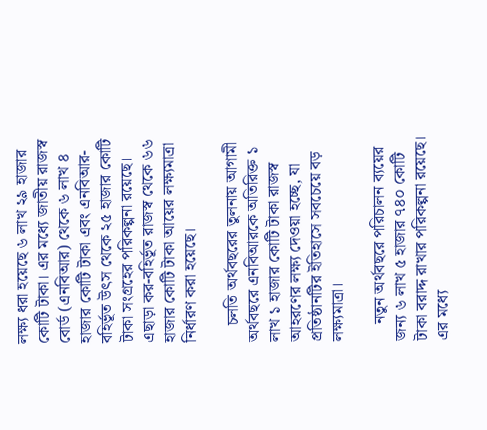লক্ষ্য ধরা হয়েছে ৬ লাখ ২৯ হাজার কোটি টাকা। এর মধ্যে জাতীয় রাজস্ব বোর্ড (এনবিআর) থেকে ৬ লাখ ৪ হাজার কোটি টাকা এবং এনবিআর-বহির্ভূত উৎস থেকে ২৫ হাজার কোটি টাকা সংগ্রহের পরিকল্পনা রয়েছে। এছাড়া কর-বহির্ভূত রাজস্ব থেকে ৬৬ হাজার কোটি টাকা আয়ের লক্ষ্যমাত্রা নির্ধারণ করা হয়েছে।

    চলতি অর্থবছরের তুলনায় আগামী অর্থবছরে এনবিআরকে অতিরিক্ত ১ লাখ ১ হাজার কোটি টাকা রাজস্ব আহরণের লক্ষ্য দেওয়া হচ্ছে, যা প্রতিষ্ঠানটির ইতিহাসে সবচেয়ে বড় লক্ষ্যমাত্রা।

    নতুন অর্থবছরে পরিচালন ব্যয়ের জন্য ৬ লাখ ৫ হাজার ৭৪০ কোটি টাকা বরাদ্দ রাখার পরিকল্পনা রয়েছে। এর মধ্যে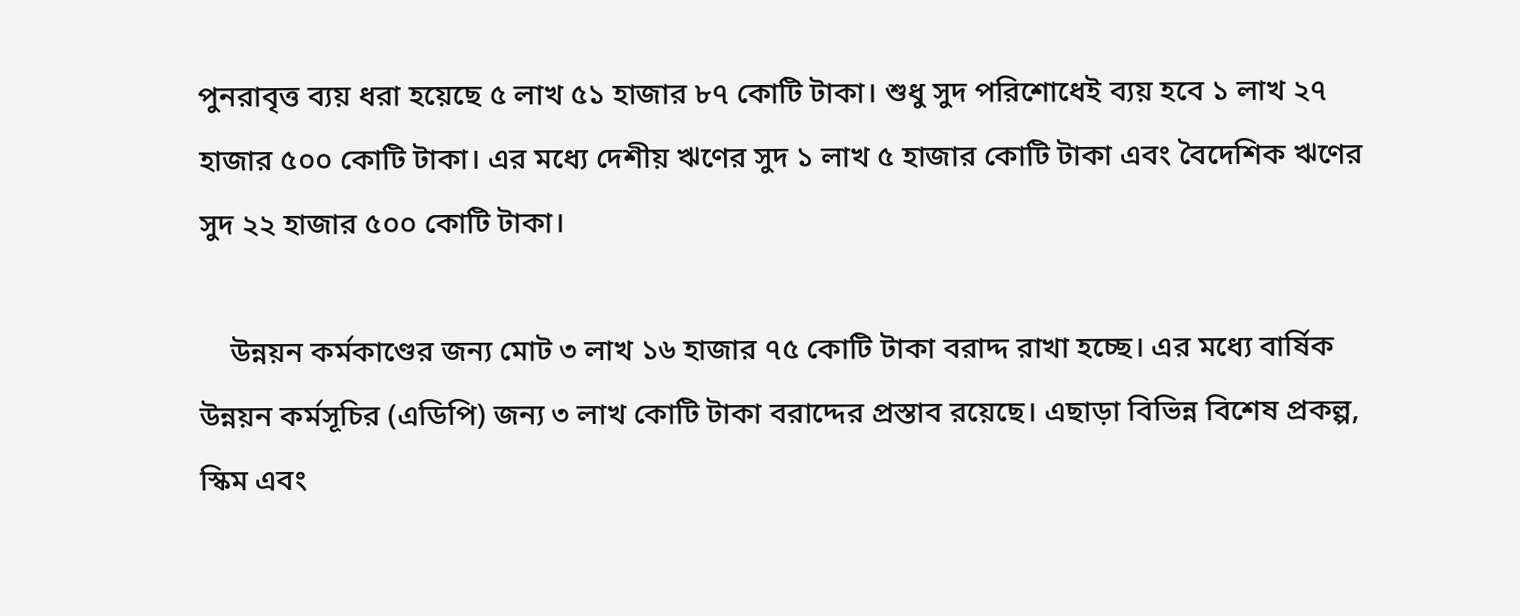পুনরাবৃত্ত ব্যয় ধরা হয়েছে ৫ লাখ ৫১ হাজার ৮৭ কোটি টাকা। শুধু সুদ পরিশোধেই ব্যয় হবে ১ লাখ ২৭ হাজার ৫০০ কোটি টাকা। এর মধ্যে দেশীয় ঋণের সুদ ১ লাখ ৫ হাজার কোটি টাকা এবং বৈদেশিক ঋণের সুদ ২২ হাজার ৫০০ কোটি টাকা।

    উন্নয়ন কর্মকাণ্ডের জন্য মোট ৩ লাখ ১৬ হাজার ৭৫ কোটি টাকা বরাদ্দ রাখা হচ্ছে। এর মধ্যে বার্ষিক উন্নয়ন কর্মসূচির (এডিপি) জন্য ৩ লাখ কোটি টাকা বরাদ্দের প্রস্তাব রয়েছে। এছাড়া বিভিন্ন বিশেষ প্রকল্প, স্কিম এবং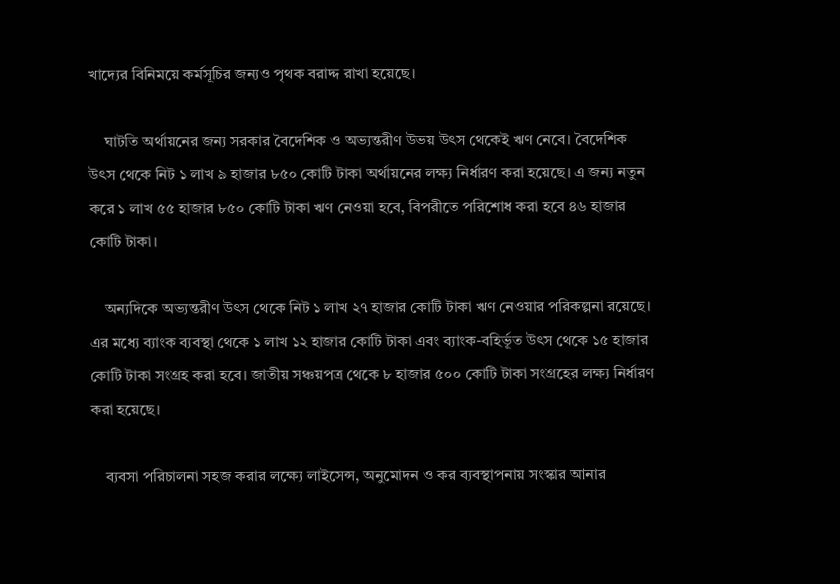খাদ্যের বিনিময়ে কর্মসূচির জন্যও পৃথক বরাদ্দ রাখা হয়েছে।

    ঘাটতি অর্থায়নের জন্য সরকার বৈদেশিক ও অভ্যন্তরীণ উভয় উৎস থেকেই ঋণ নেবে। বৈদেশিক উৎস থেকে নিট ১ লাখ ৯ হাজার ৮৫০ কোটি টাকা অর্থায়নের লক্ষ্য নির্ধারণ করা হয়েছে। এ জন্য নতুন করে ১ লাখ ৫৫ হাজার ৮৫০ কোটি টাকা ঋণ নেওয়া হবে, বিপরীতে পরিশোধ করা হবে ৪৬ হাজার কোটি টাকা।

    অন্যদিকে অভ্যন্তরীণ উৎস থেকে নিট ১ লাখ ২৭ হাজার কোটি টাকা ঋণ নেওয়ার পরিকল্পনা রয়েছে। এর মধ্যে ব্যাংক ব্যবস্থা থেকে ১ লাখ ১২ হাজার কোটি টাকা এবং ব্যাংক-বহির্ভূত উৎস থেকে ১৫ হাজার কোটি টাকা সংগ্রহ করা হবে। জাতীয় সঞ্চয়পত্র থেকে ৮ হাজার ৫০০ কোটি টাকা সংগ্রহের লক্ষ্য নির্ধারণ করা হয়েছে।

    ব্যবসা পরিচালনা সহজ করার লক্ষ্যে লাইসেন্স, অনুমোদন ও কর ব্যবস্থাপনায় সংস্কার আনার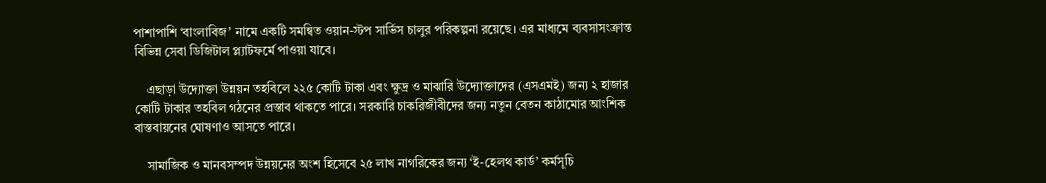পাশাপাশি ‘বাংলাবিজ’ নামে একটি সমন্বিত ওয়ান-স্টপ সার্ভিস চালুর পরিকল্পনা রয়েছে। এর মাধ্যমে ব্যবসাসংক্রান্ত বিভিন্ন সেবা ডিজিটাল প্ল্যাটফর্মে পাওয়া যাবে।

    এছাড়া উদ্যোক্তা উন্নয়ন তহবিলে ২২৫ কোটি টাকা এবং ক্ষুদ্র ও মাঝারি উদ্যোক্তাদের (এসএমই) জন্য ২ হাজার কোটি টাকার তহবিল গঠনের প্রস্তাব থাকতে পারে। সরকারি চাকরিজীবীদের জন্য নতুন বেতন কাঠামোর আংশিক বাস্তবায়নের ঘোষণাও আসতে পারে।

    সামাজিক ও মানবসম্পদ উন্নয়নের অংশ হিসেবে ২৫ লাখ নাগরিকের জন্য ‘ই-হেলথ কার্ড’ কর্মসূচি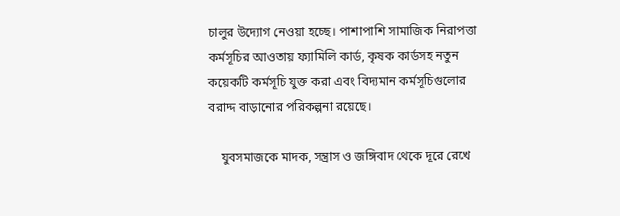চালুর উদ্যোগ নেওয়া হচ্ছে। পাশাপাশি সামাজিক নিরাপত্তা কর্মসূচির আওতায় ফ্যামিলি কার্ড, কৃষক কার্ডসহ নতুন কয়েকটি কর্মসূচি যুক্ত করা এবং বিদ্যমান কর্মসূচিগুলোর বরাদ্দ বাড়ানোর পরিকল্পনা রয়েছে।

    যুবসমাজকে মাদক, সন্ত্রাস ও জঙ্গিবাদ থেকে দূরে রেখে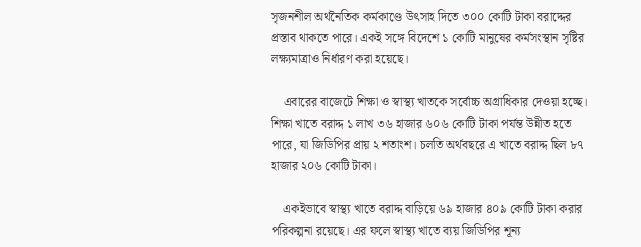সৃজনশীল অর্থনৈতিক কর্মকাণ্ডে উৎসাহ দিতে ৩০০ কোটি টাকা বরাদ্দের প্রস্তাব থাকতে পারে। একই সঙ্গে বিদেশে ১ কোটি মানুষের কর্মসংস্থান সৃষ্টির লক্ষ্যমাত্রাও নির্ধারণ করা হয়েছে।

    এবারের বাজেটে শিক্ষা ও স্বাস্থ্য খাতকে সর্বোচ্চ অগ্রাধিকার দেওয়া হচ্ছে। শিক্ষা খাতে বরাদ্দ ১ লাখ ৩৬ হাজার ৬০৬ কোটি টাকা পর্যন্ত উন্নীত হতে পারে, যা জিডিপির প্রায় ২ শতাংশ। চলতি অর্থবছরে এ খাতে বরাদ্দ ছিল ৮৭ হাজার ২০৬ কোটি টাকা।

    একইভাবে স্বাস্থ্য খাতে বরাদ্দ বাড়িয়ে ৬৯ হাজার ৪০৯ কোটি টাকা করার পরিকল্পনা রয়েছে। এর ফলে স্বাস্থ্য খাতে ব্যয় জিডিপির শূন্য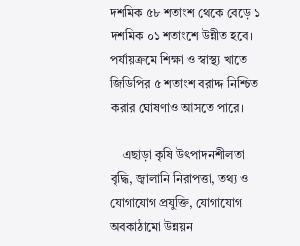দশমিক ৫৮ শতাংশ থেকে বেড়ে ১ দশমিক ০১ শতাংশে উন্নীত হবে। পর্যায়ক্রমে শিক্ষা ও স্বাস্থ্য খাতে জিডিপির ৫ শতাংশ বরাদ্দ নিশ্চিত করার ঘোষণাও আসতে পারে।

    এছাড়া কৃষি উৎপাদনশীলতা বৃদ্ধি, জ্বালানি নিরাপত্তা, তথ্য ও যোগাযোগ প্রযুক্তি, যোগাযোগ অবকাঠামো উন্নয়ন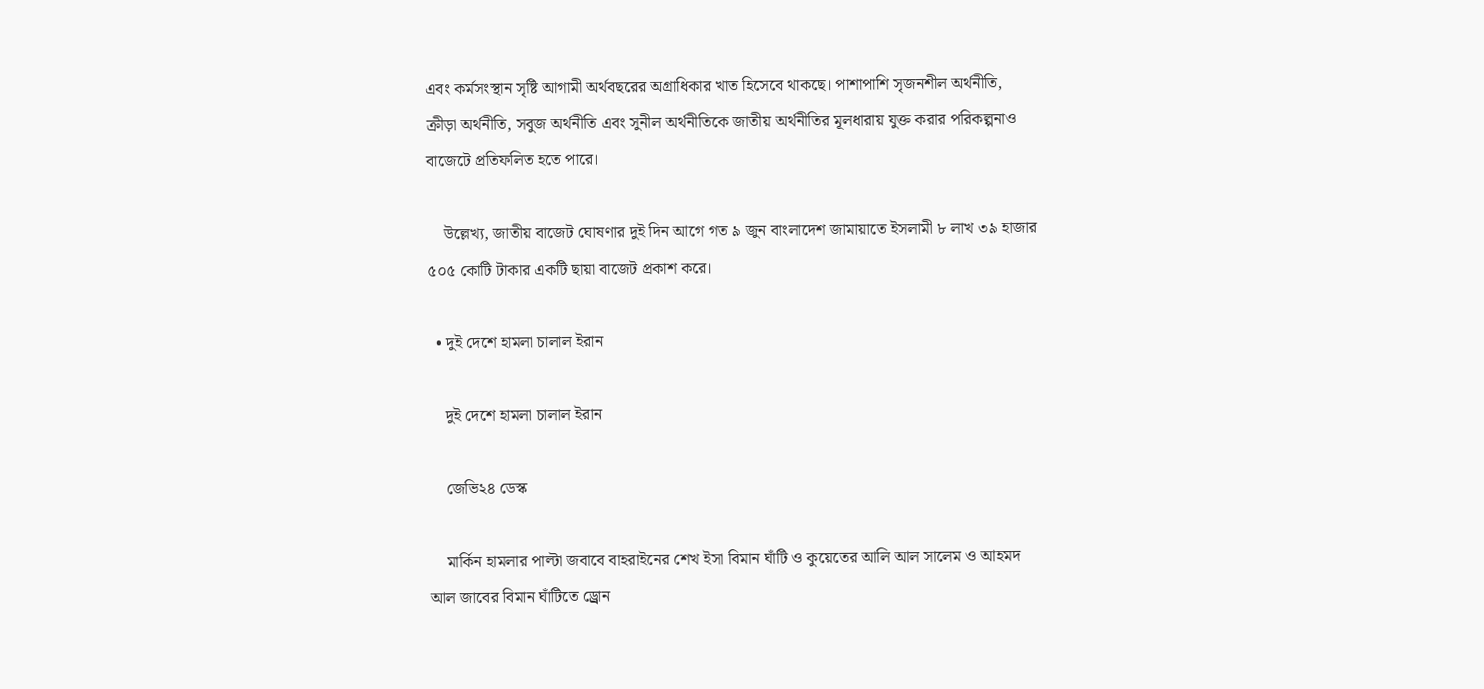এবং কর্মসংস্থান সৃষ্টি আগামী অর্থবছরের অগ্রাধিকার খাত হিসেবে থাকছে। পাশাপাশি সৃজনশীল অর্থনীতি, ক্রীড়া অর্থনীতি, সবুজ অর্থনীতি এবং সুনীল অর্থনীতিকে জাতীয় অর্থনীতির মূলধারায় যুক্ত করার পরিকল্পনাও বাজেটে প্রতিফলিত হতে পারে।

    উল্লেখ্য, জাতীয় বাজেট ঘোষণার দুই দিন আগে গত ৯ জুন বাংলাদেশ জামায়াতে ইসলামী ৮ লাখ ৩৯ হাজার ৫০৫ কোটি টাকার একটি ছায়া বাজেট প্রকাশ করে।

  • দুই দেশে হামলা চালাল ইরান

    দুই দেশে হামলা চালাল ইরান

    জেভি২৪ ডেস্ক

    মার্কিন হামলার পাল্টা জবাবে বাহরাইনের শেখ ইসা বিমান ঘাঁটি ও কুয়েতের আলি আল সালেম ও আহমদ আল জাবের বিমান ঘাঁটিতে ড্র্রোন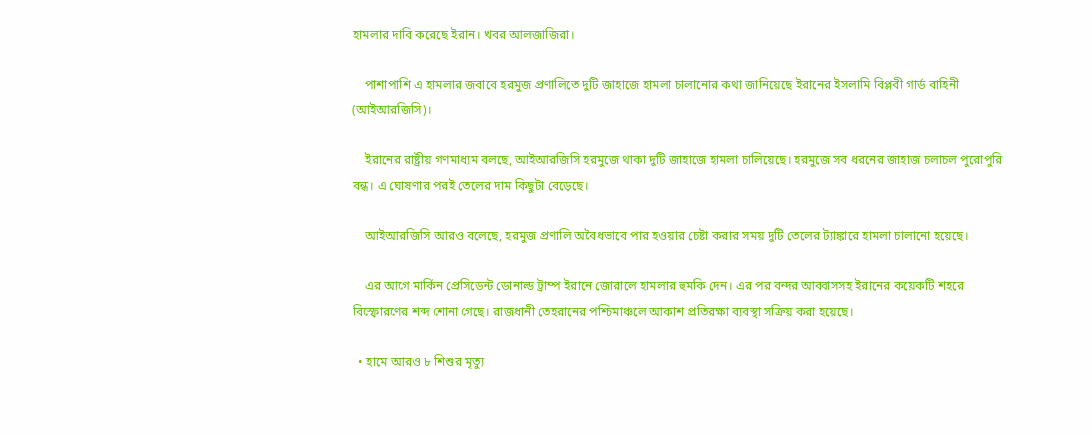হামলার দাবি করেছে ইরান। খবর আলজাজিরা।

    পাশাপাশি এ হামলার জবাবে হরমুজ প্রণালিতে দুটি জাহাজে হামলা চালানোর কথা জানিয়েছে ইরানের ইসলামি বিপ্লবী গার্ড বাহিনী (আইআরজিসি)।

    ইরানের রাষ্ট্রীয় গণমাধ্যম বলছে, আইআরজিসি হরমুজে থাকা দুটি জাহাজে হামলা চালিয়েছে। হরমুজে সব ধরনের জাহাজ চলাচল পুরোপুরি বন্ধ। এ ঘোষণার পরই তেলের দাম কিছুটা বেড়েছে।

    আইআরজিসি আরও বলেছে, হরমুজ প্রণালি অবৈধভাবে পার হওয়ার চেষ্টা করার সময় দুটি তেলের ট্যাঙ্কারে হামলা চালানো হয়েছে।

    এর আগে মার্কিন প্রেসিডেন্ট ডোনাল্ড ট্রাম্প ইরানে জোরালে হামলার হুমকি দেন। এর পর বন্দর আব্বাসসহ ইরানের কয়েকটি শহরে বিস্ফোরণের শব্দ শোনা গেছে। রাজধানী তেহরানের পশ্চিমাঞ্চলে আকাশ প্রতিরক্ষা ব্যবস্থা সক্রিয় করা হয়েছে।

  • হামে আরও ৮ শিশুর মৃত্যু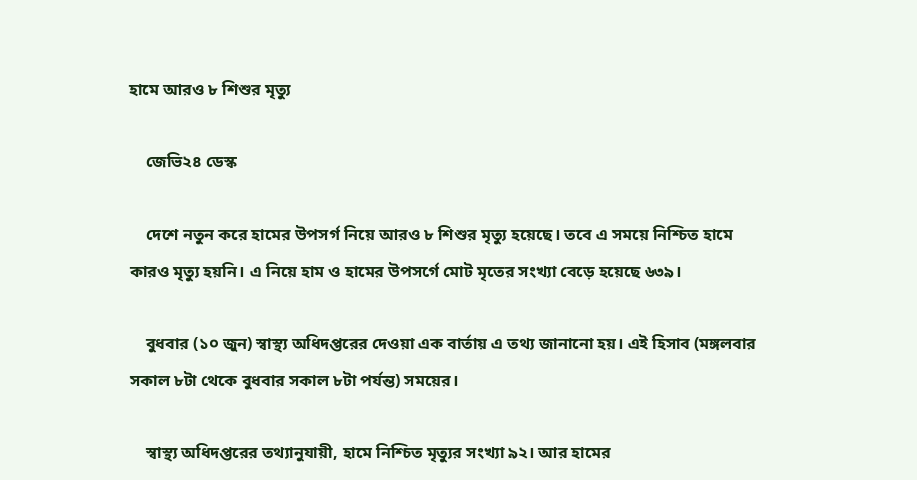হামে আরও ৮ শিশুর মৃত্যু

    জেভি২৪ ডেস্ক

    দেশে নতুন করে হামের উপসর্গ নিয়ে আরও ৮ শিশুর মৃত্যু হয়েছে। তবে এ সময়ে নিশ্চিত হামে কারও মৃত্যু হয়নি। এ নিয়ে হাম ও হামের উপসর্গে মোট মৃতের সংখ্যা বেড়ে হয়েছে ৬৩৯।

    বুধবার (১০ জুন) স্বাস্থ্য অধিদপ্তরের দেওয়া এক বার্তায় এ তথ্য জানানো হয়। এই হিসাব (মঙ্গলবার সকাল ৮টা থেকে বুধবার সকাল ৮টা পর্যন্ত) সময়ের।

    স্বাস্থ্য অধিদপ্তরের তথ্যানুযায়ী, হামে নিশ্চিত মৃত্যুর সংখ্যা ৯২। আর হামের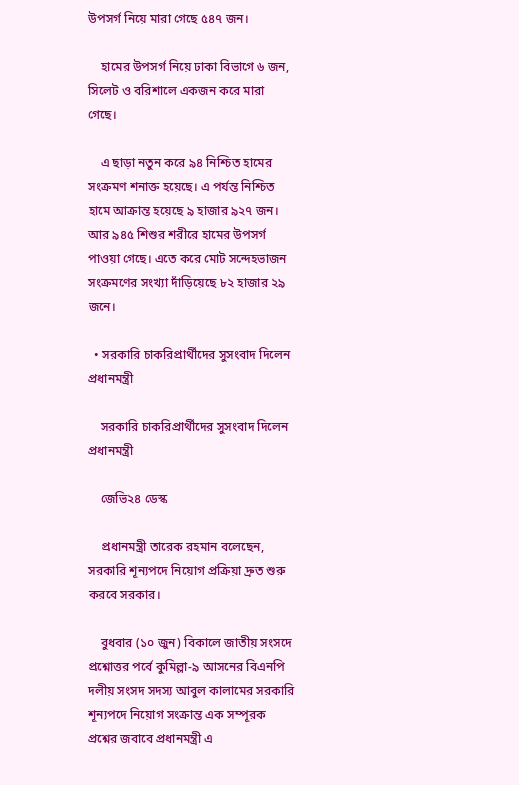উপসর্গ নিয়ে মারা গেছে ৫৪৭ জন।

    হামের উপসর্গ নিয়ে ঢাকা বিভাগে ৬ জন, সিলেট ও বরিশালে একজন করে মারা গেছে।

    এ ছাড়া নতুন করে ৯৪ নিশ্চিত হামের সংক্রমণ শনাক্ত হয়েছে। এ পর্যন্ত নিশ্চিত হামে আক্রান্ত হয়েছে ৯ হাজার ৯২৭ জন। আর ৯৪৫ শিশুর শরীরে হামের উপসর্গ পাওয়া গেছে। এতে করে মোট সন্দেহভাজন সংক্রমণের সংখ্যা দাঁড়িয়েছে ৮২ হাজার ২৯ জনে।

  • সরকারি চাকরিপ্রার্থীদের সুসংবাদ দিলেন প্রধানমন্ত্রী

    সরকারি চাকরিপ্রার্থীদের সুসংবাদ দিলেন প্রধানমন্ত্রী

    জেভি২৪ ডেস্ক

    প্রধানমন্ত্রী তারেক রহমান বলেছেন, সরকারি শূন্যপদে নিয়োগ প্রক্রিয়া দ্রুত শুরু করবে সরকার।

    বুধবার (১০ জুন) বিকালে জাতীয় সংসদে প্রশ্নোত্তর পর্বে কুমিল্লা-৯ আসনের বিএনপি দলীয় সংসদ সদস্য আবুল কালামের সরকারি শূন্যপদে নিয়োগ সংক্রান্ত এক সম্পূরক প্রশ্নের জবাবে প্রধানমন্ত্রী এ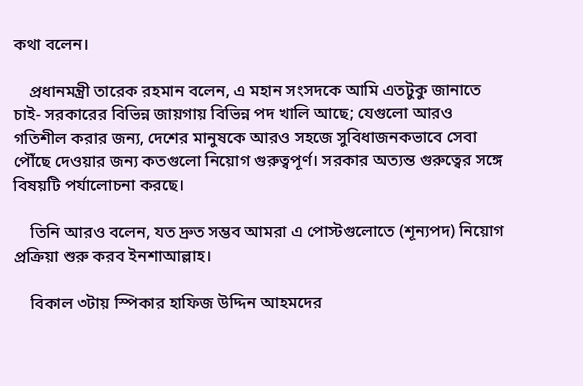কথা বলেন।

    প্রধানমন্ত্রী তারেক রহমান বলেন, এ মহান সংসদকে আমি এতটুকু জানাতে চাই- সরকারের বিভিন্ন জায়গায় বিভিন্ন পদ খালি আছে; যেগুলো আরও গতিশীল করার জন্য, দেশের মানুষকে আরও সহজে সুবিধাজনকভাবে সেবা পৌঁছে দেওয়ার জন্য কতগুলো নিয়োগ গুরুত্বপূর্ণ। সরকার অত্যন্ত গুরুত্বের সঙ্গে বিষয়টি পর্যালোচনা করছে।

    তিনি আরও বলেন, যত দ্রুত সম্ভব আমরা এ পোস্টগুলোতে (শূন্যপদ) নিয়োগ প্রক্রিয়া শুরু করব ইনশাআল্লাহ।

    বিকাল ৩টায় স্পিকার হাফিজ উদ্দিন আহমদের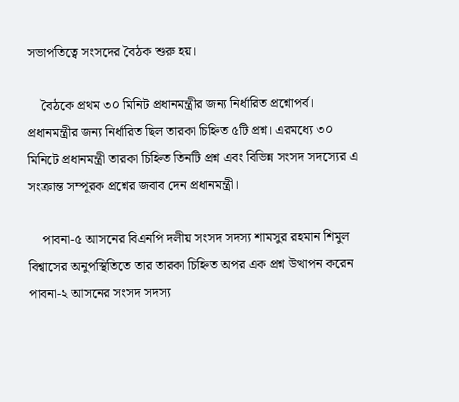সভাপতিত্বে সংসদের বৈঠক শুরু হয়।

    বৈঠকে প্রথম ৩০ মিনিট প্রধানমন্ত্রীর জন্য নির্ধারিত প্রশ্নোপর্ব। প্রধানমন্ত্রীর জন্য নির্ধারিত ছিল তারকা চিহ্নিত ৫টি প্রশ্ন। এরমধ্যে ৩০ মিনিটে প্রধানমন্ত্রী তারকা চিহ্নিত তিনটি প্রশ্ন এবং বিভিন্ন সংসদ সদস্যের এ সংক্রান্ত সম্পূরক প্রশ্নের জবাব দেন প্রধানমন্ত্রী।

    পাবনা-৫ আসনের বিএনপি দলীয় সংসদ সদস্য শামসুর রহমান শিমুল বিশ্বাসের অনুপস্থিতিতে তার তারকা চিহ্নিত অপর এক প্রশ্ন উত্থাপন করেন পাবনা-২ আসনের সংসদ সদস্য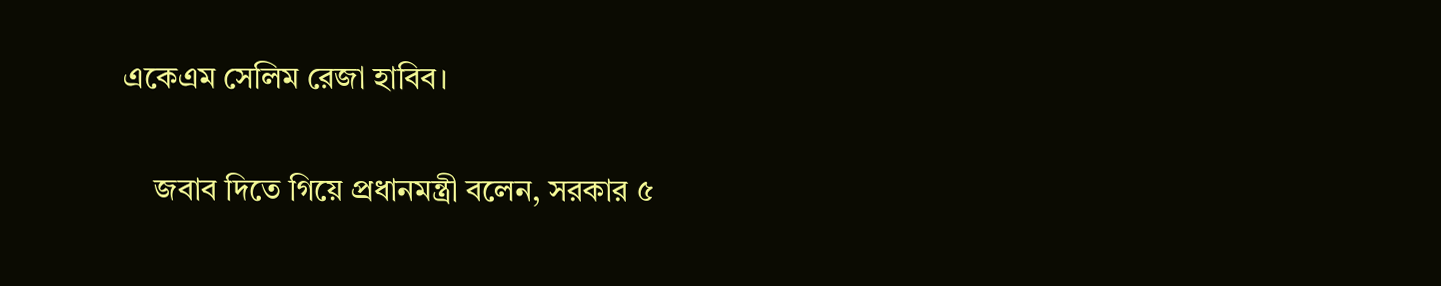একেএম সেলিম রেজা হাবিব।

    জবাব দিতে গিয়ে প্রধানমন্ত্রী বলেন, সরকার ৫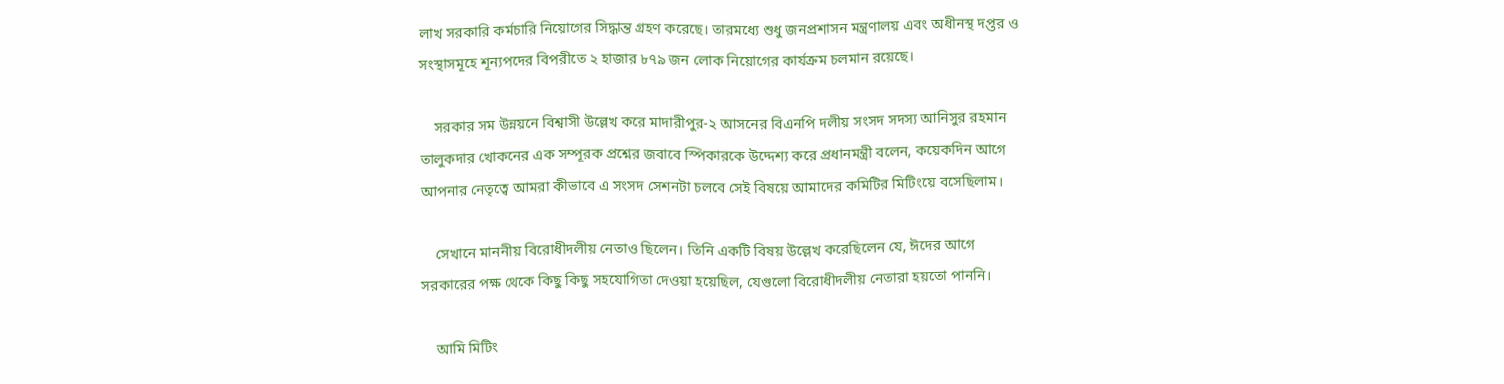লাখ সরকারি কর্মচারি নিয়োগের সিদ্ধান্ত গ্রহণ করেছে। তারমধ্যে শুধু জনপ্রশাসন মন্ত্রণালয় এবং অধীনস্থ দপ্তর ও সংস্থাসমূহে শূন্যপদের বিপরীতে ২ হাজার ৮৭৯ জন লোক নিয়োগের কার্যক্রম চলমান রয়েছে।

    সরকার সম উন্নয়নে বিশ্বাসী উল্লেখ করে মাদারীপুর-২ আসনের বিএনপি দলীয় সংসদ সদস্য আনিসুর রহমান তালুকদার খোকনের এক সম্পূরক প্রশ্নের জবাবে স্পিকারকে উদ্দেশ্য করে প্রধানমন্ত্রী বলেন, কয়েকদিন আগে আপনার নেতৃত্বে আমরা কীভাবে এ সংসদ সেশনটা চলবে সেই বিষয়ে আমাদের কমিটির মিটিংয়ে বসেছিলাম।

    সেখানে মাননীয় বিরোধীদলীয় নেতাও ছিলেন। তিনি একটি বিষয় উল্লেখ করেছিলেন যে, ঈদের আগে সরকারের পক্ষ থেকে কিছু কিছু সহযোগিতা দেওয়া হয়েছিল, যেগুলো বিরোধীদলীয় নেতারা হয়তো পাননি।

    আমি মিটিং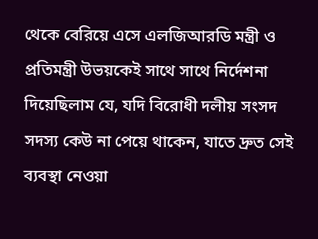থেকে বেরিয়ে এসে এলজিআরডি মন্ত্রী ও প্রতিমন্ত্রী উভয়কেই সাথে সাথে নির্দেশনা দিয়েছিলাম যে, যদি বিরোধী দলীয় সংসদ সদস্য কেউ না পেয়ে থাকেন, যাতে দ্রুত সেই ব্যবস্থা নেওয়া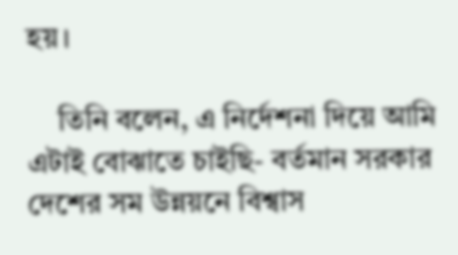হয়।

    তিনি বলেন, এ নির্দেশনা দিয়ে আমি এটাই বোঝাতে চাইছি- বর্তমান সরকার দেশের সম উন্নয়নে বিশ্বাস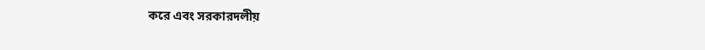করে এবং সরকারদলীয়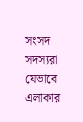সংসদ সদস্যরা যেভাবে এলাকার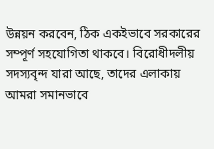উন্নয়ন করবেন, ঠিক একইভাবে সরকারের সম্পূর্ণ সহযোগিতা থাকবে। বিরোধীদলীয় সদস্যবৃন্দ যারা আছে, তাদের এলাকায় আমরা সমানভাবে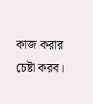কাজ করার চেষ্টা করব।